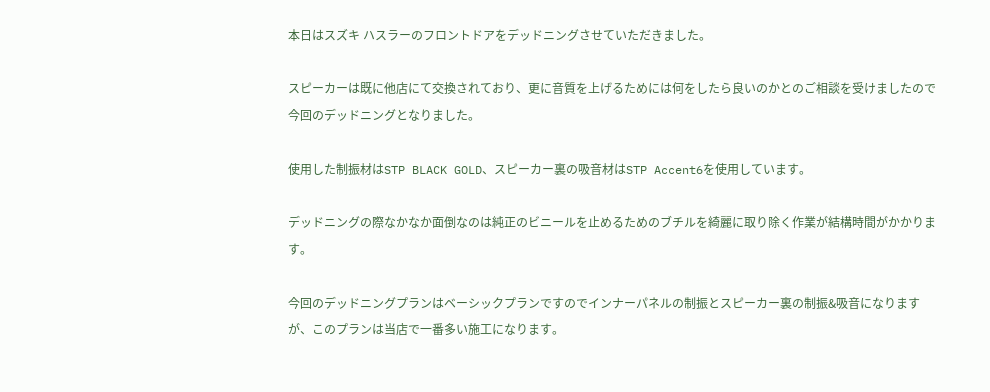本日はスズキ ハスラーのフロントドアをデッドニングさせていただきました。

スピーカーは既に他店にて交換されており、更に音質を上げるためには何をしたら良いのかとのご相談を受けましたので今回のデッドニングとなりました。

使用した制振材はSTP BLACK GOLD、スピーカー裏の吸音材はSTP Accent6を使用しています。

デッドニングの際なかなか面倒なのは純正のビニールを止めるためのブチルを綺麗に取り除く作業が結構時間がかかります。

今回のデッドニングプランはベーシックプランですのでインナーパネルの制振とスピーカー裏の制振&吸音になりますが、このプランは当店で一番多い施工になります。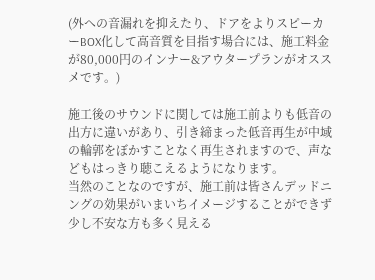(外への音漏れを抑えたり、ドアをよりスピーカーBOX化して高音質を目指す場合には、施工料金が80,000円のインナー&アウタープランがオススメです。)

施工後のサウンドに関しては施工前よりも低音の出方に違いがあり、引き締まった低音再生が中域の輪郭をぼかすことなく再生されますので、声などもはっきり聴こえるようになります。
当然のことなのですが、施工前は皆さんデッドニングの効果がいまいちイメージすることができず少し不安な方も多く見える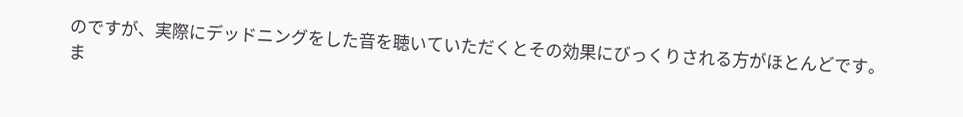のですが、実際にデッドニングをした音を聴いていただくとその効果にびっくりされる方がほとんどです。
ま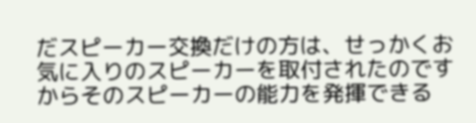だスピーカー交換だけの方は、せっかくお気に入りのスピーカーを取付されたのですからそのスピーカーの能力を発揮できる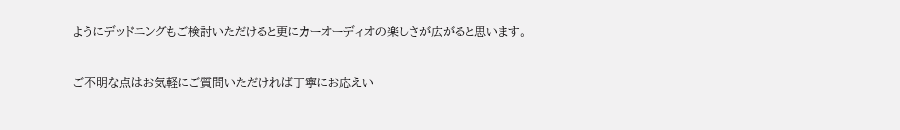ようにデッドニングもご検討いただけると更にカーオーディオの楽しさが広がると思います。

ご不明な点はお気軽にご質問いただければ丁寧にお応えい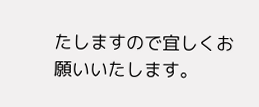たしますので宜しくお願いいたします。